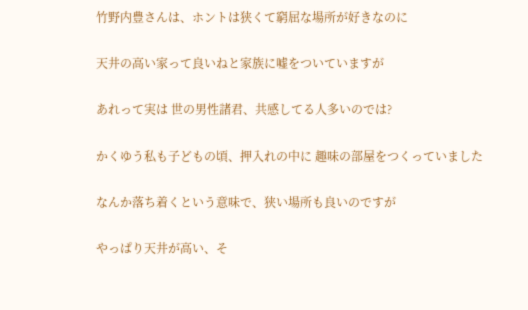竹野内豊さんは、ホントは狭くて窮屈な場所が好きなのに

天井の高い家って良いねと家族に嘘をついていますが

あれって実は 世の男性諸君、共感してる人多いのでは?

かくゆう私も子どもの頃、押入れの中に 趣味の部屋をつくっていました

なんか落ち着くという意味で、狭い場所も良いのですが

やっぱり天井が高い、そ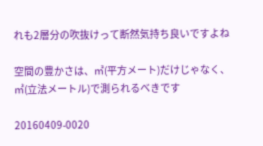れも2層分の吹抜けって断然気持ち良いですよね

空間の豊かさは、㎡(平方メート)だけじゃなく、㎥(立法メートル)で測られるべきです

20160409-0020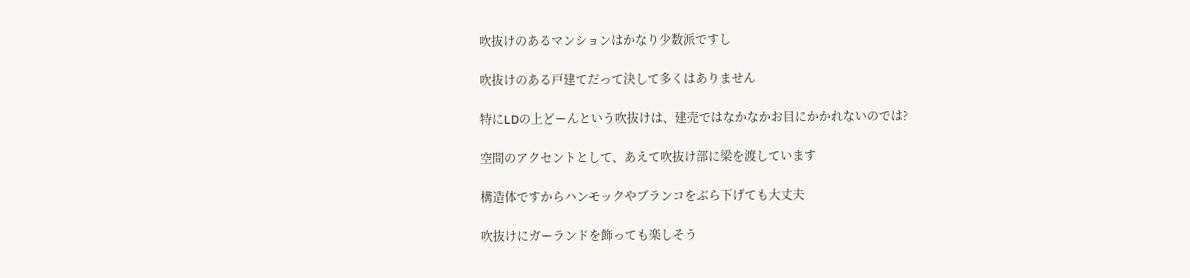吹抜けのあるマンションはかなり少数派ですし

吹抜けのある戸建てだって決して多くはありません

特にLDの上どーんという吹抜けは、建売ではなかなかお目にかかれないのでは?

空間のアクセントとして、あえて吹抜け部に梁を渡しています

構造体ですからハンモックやブランコをぶら下げても大丈夫

吹抜けにガーランドを飾っても楽しそう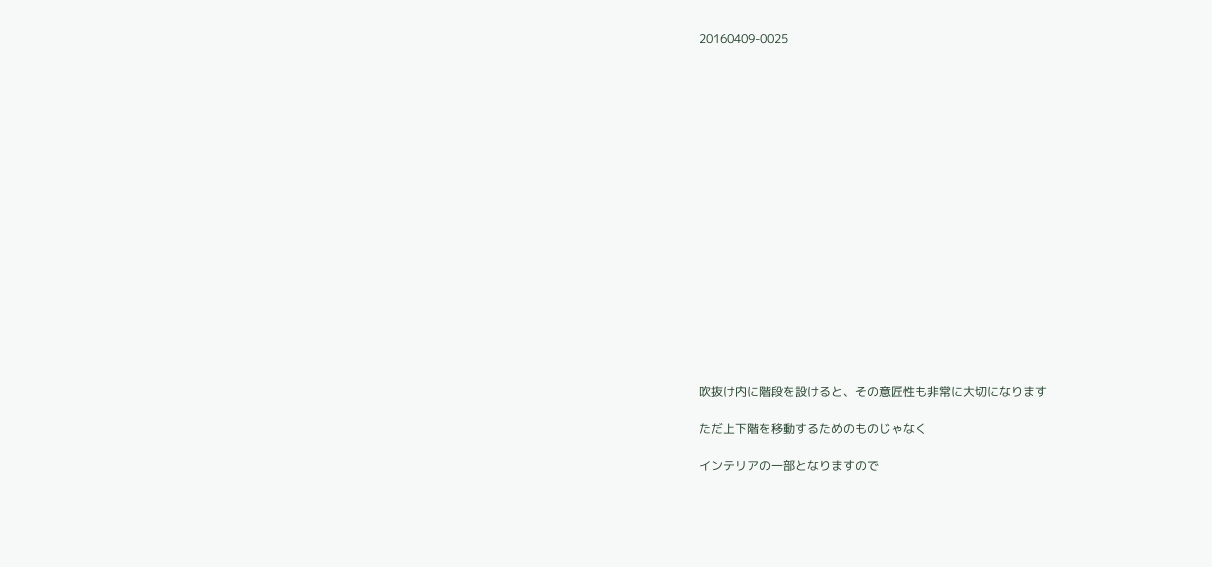20160409-0025


















吹抜け内に階段を設けると、その意匠性も非常に大切になります

ただ上下階を移動するためのものじゃなく

インテリアの一部となりますので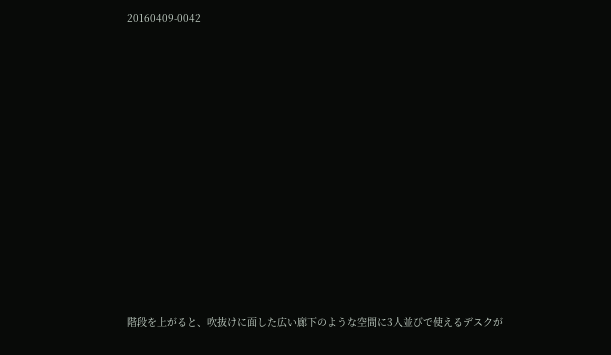20160409-0042


















階段を上がると、吹抜けに面した広い廊下のような空間に3人並びで使えるデスクが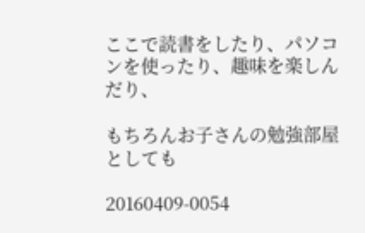ここで読書をしたり、パソコンを使ったり、趣味を楽しんだり、

もちろんお子さんの勉強部屋としても

20160409-0054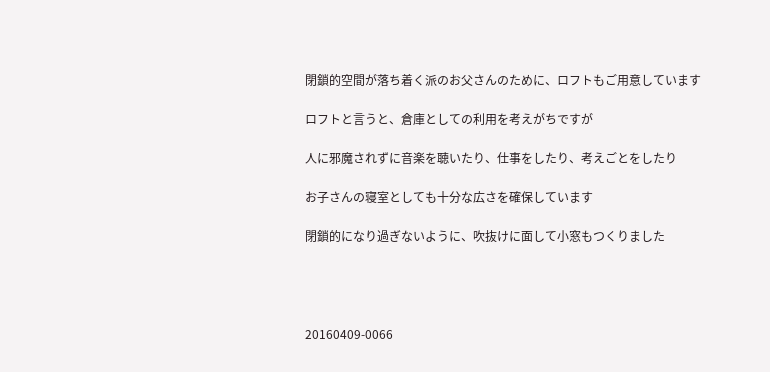閉鎖的空間が落ち着く派のお父さんのために、ロフトもご用意しています

ロフトと言うと、倉庫としての利用を考えがちですが

人に邪魔されずに音楽を聴いたり、仕事をしたり、考えごとをしたり

お子さんの寝室としても十分な広さを確保しています

閉鎖的になり過ぎないように、吹抜けに面して小窓もつくりました




20160409-0066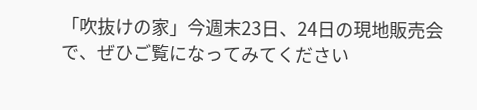「吹抜けの家」今週末23日、24日の現地販売会で、ぜひご覧になってみてください